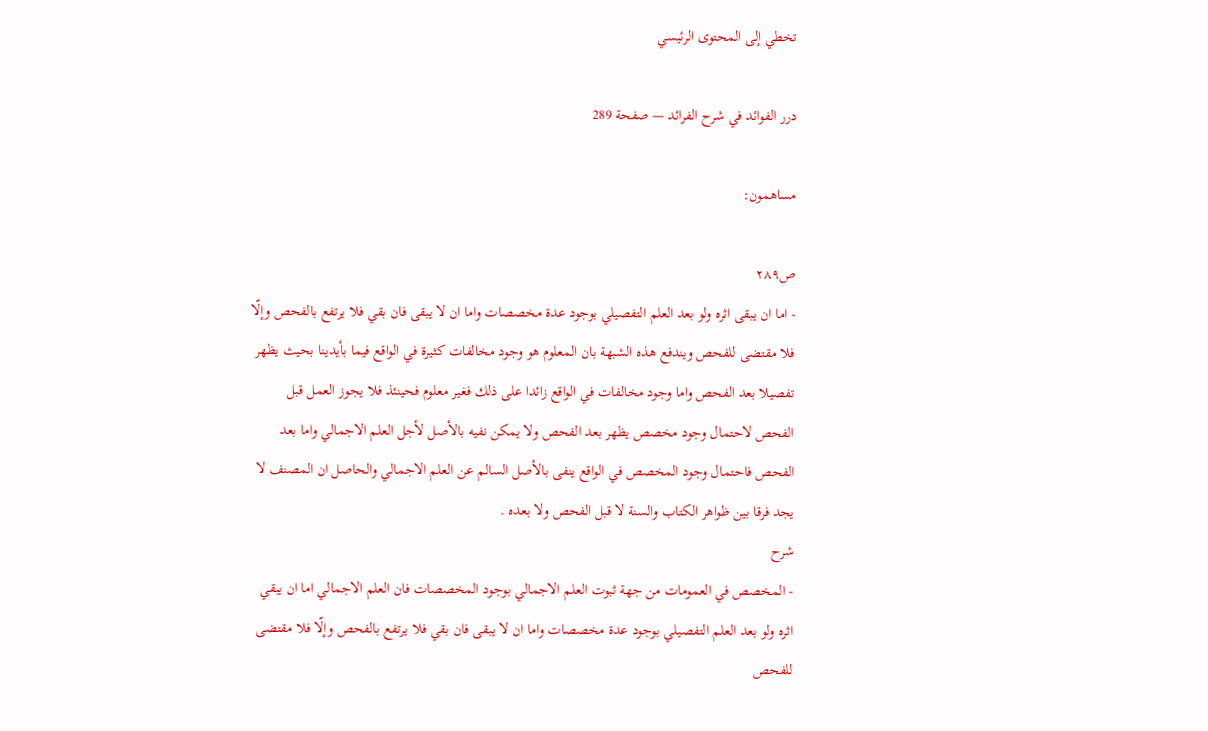تخطي إلى المحتوى الرئيسي

درر الفوائد في شرح الفرائد — صفحة 289

مساهمون:

ص٢٨٩
- اما ان يبقى اثره ولو بعد العلم التفصيلي بوجود عدة مخصصات واما ان لا يبقى فان بقي فلا يرتفع بالفحص وإلّا فلا مقتضى للفحص ويندفع هذه الشبهة بان المعلوم هو وجود مخالفات كثيرة في الواقع فيما بأيدينا بحيث يظهر تفصيلا بعد الفحص واما وجود مخالفات في الواقع زائدا على ذلك فغير معلوم فحينئذ فلا يجوز العمل قبل الفحص لاحتمال وجود مخصص يظهر بعد الفحص ولا يمكن نفيه بالأصل لأجل العلم الاجمالي واما بعد الفحص فاحتمال وجود المخصص في الواقع ينفى بالأصل السالم عن العلم الاجمالي والحاصل ان المصنف لا يجد فرقا بين ظواهر الكتاب والسنة لا قبل الفحص ولا بعده .
شرح
- المخصص في العمومات من جهة ثبوت العلم الاجمالي بوجود المخصصات فان العلم الاجمالي اما ان يبقي اثره ولو بعد العلم التفصيلي بوجود عدة مخصصات واما ان لا يبقى فان بقي فلا يرتفع بالفحص وإلّا فلا مقتضى للفحص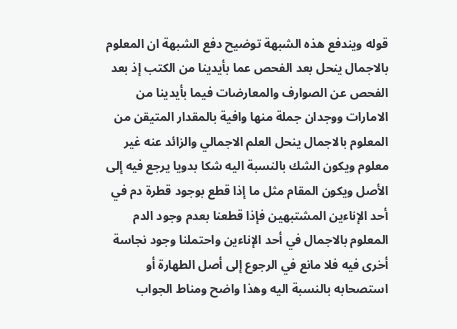قوله ويندفع هذه الشبهة توضيح دفع الشبهة ان المعلوم بالاجمال ينحل بعد الفحص عما بأيدينا من الكتب إذ بعد الفحص عن الصوارف والمعارضات فيما بأيدينا من الامارات ووجدان جملة منها وافية بالمقدار المتيقن من المعلوم بالاجمال ينحل العلم الاجمالي والزائد عنه غير معلوم ويكون الشك بالنسبة اليه شكا بدويا يرجع فيه إلى الأصل ويكون المقام مثل ما إذا قطع بوجود قطرة دم في أحد الإناءين المشتبهين فإذا قطعنا بعدم وجود الدم المعلوم بالاجمال في أحد الإناءين واحتملنا وجود نجاسة أخرى فيه فلا مانع في الرجوع إلى أصل الطهارة أو استصحابه بالنسبة اليه وهذا واضح ومناط الجواب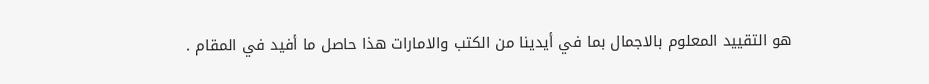هو التقييد المعلوم بالاجمال بما في أيدينا من الكتب والامارات هذا حاصل ما أفيد في المقام .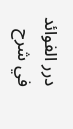درر الفوائد في شرح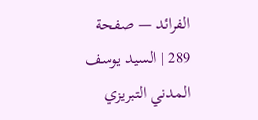الفرائد — صفحة 289 | السيد يوسف المدني التبريزي